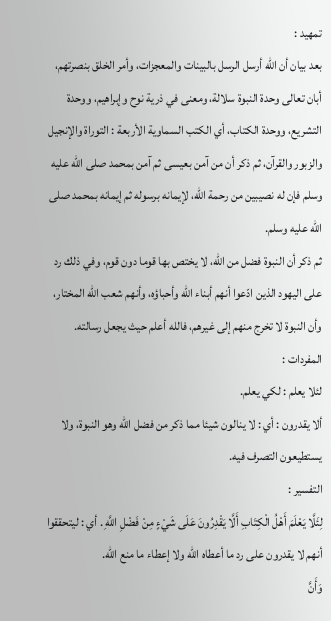تمهيد :
بعد بيان أن الله أرسل الرسل بالبينات والمعجزات، وأمر الخلق بنصرتهم، أبان تعالى وحدة النبوة سلالة، ومعنى في ذرية نوح وإبراهيم، ووحدة التشريع، ووحدة الكتاب، أي الكتب السماوية الأربعة : التوراة والإنجيل والزبور والقرآن، ثم ذكر أن من آمن بعيسى ثم آمن بمحمد صلى الله عليه وسلم فإن له نصيبين من رحمة الله، لإيمانه برسوله ثم إيمانه بمحمد صلى الله عليه وسلم.
ثم ذكر أن النبوة فضل من الله، لا يختص بها قوما دون قوم، وفي ذلك رد على اليهود الذين ادّعوا أنهم أبناء الله وأحباؤه، وأنهم شعب الله المختار، وأن النبوة لا تخرج منهم إلى غيرهم، فالله أعلم حيث يجعل رسالته.
المفردات :
لئلا يعلم : لكي يعلم.
ألا يقدرون : أي : لا ينالون شيئا مما ذكر من فضل الله وهو النبوة، ولا يستطيعون التصرف فيه.
التفسير :
لِئَلَّا يَعْلَمَ أَهْلُ الْكِتَابِ أَلَّا يَقْدِرُونَ عَلَى شَيْءٍ مِنْ فَضْلِ اللَّهِ . أي : ليتحققوا أنهم لا يقدرون على رد ما أعطاه الله ولا إعطاء ما منع الله.
وَأَنَّ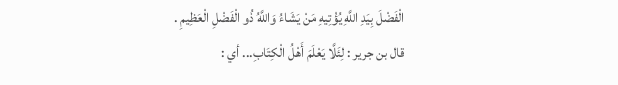الْفَضْلَ بِيَدِ اللَّهِ يُؤْتِيهِ مَنْ يَشَاءُ وَاللَّهُ ذُو الْفَضْلِ الْعَظِيمِ .
قال بن جرير : لِئَلَّا يَعْلَمَ أَهْلُ الْكِتَابِ... أي :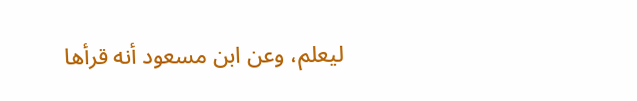ليعلم، وعن ابن مسعود أنه قرأها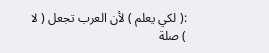:( لكي يعلم ) لأن العرب تجعل ( لا ) صلة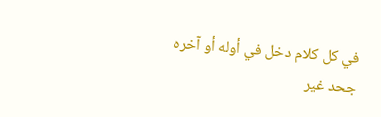في كل كلام دخل في أوله أو آخره جحد غير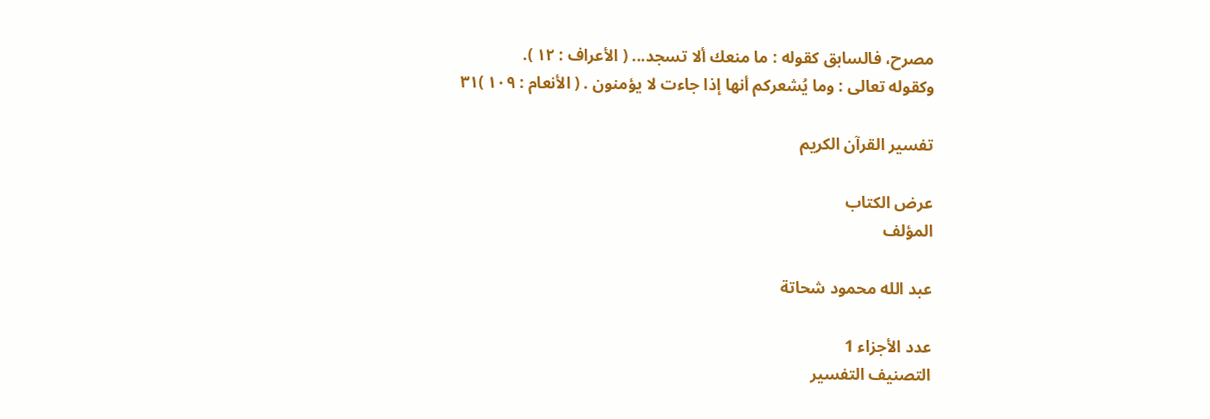مصرح، فالسابق كقوله : ما منعك ألا تسجد... ( الأعراف : ١٢ ).
وكقوله تعالى : وما يُشعركم أنها إذا جاءت لا يؤمنون . ( الأنعام : ١٠٩ )٣١

تفسير القرآن الكريم

عرض الكتاب
المؤلف

عبد الله محمود شحاتة

عدد الأجزاء 1
التصنيف التفسير